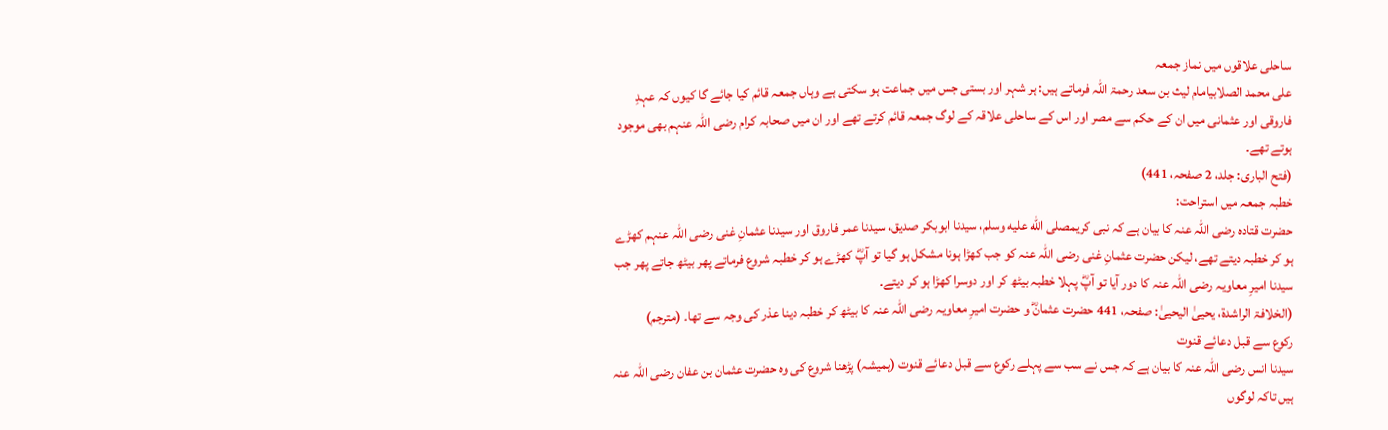ساحلی علاقوں میں نماز جمعہ
علی محمد الصلابیامام لیث بن سعد رحمۃ اللہ فرماتے ہیں: ہر شہر اور بستی جس میں جماعت ہو سکتی ہے وہاں جمعہ قائم کیا جائے گا کیوں کہ عہدِ فاروقی اور عثمانی میں ان کے حکم سے مصر اور اس کے ساحلی علاقہ کے لوگ جمعہ قائم کرتے تھے اور ان میں صحابہ کرام رضی اللہ عنہم بھی موجود ہوتے تھے۔
(فتح الباری: جلد، 2 صفحہ، 441)
خطبہ جمعہ میں استراحت:
حضرت قتادہ رضی اللہ عنہ کا بیان ہے کہ نبی کریمصلى الله عليه وسلم، سیدنا ابوبکر صدیق، سیدنا عمر فاروق اور سیدنا عثمانِ غنی رضی اللہ عنہم کھڑے ہو کر خطبہ دیتے تھے، لیکن حضرت عثمانِ غنی رضی اللہ عنہ کو جب کھڑا ہونا مشکل ہو گیا تو آپؓ کھڑے ہو کر خطبہ شروع فرماتے پھر بیٹھ جاتے پھر جب سیدنا امیرِ معاویہ رضی اللہ عنہ کا دور آیا تو آپؓ پہلا خطبہ بیٹھ کر اور دوسرا کھڑا ہو کر دیتے۔
(الخلافۃ الراشدۃ، یحییٰ الیحییٰ: صفحہ، 441 حضرت عثمانؓ و حضرت امیرِ معاویہ رضی اللہ عنہ کا بیٹھ کر خطبہ دینا عذر کی وجہ سے تھا۔ (مترجم)
رکوع سے قبل دعائے قنوت
سیدنا انس رضی اللہ عنہ کا بیان ہے کہ جس نے سب سے پہلے رکوع سے قبل دعائے قنوت (ہمیشہ) پڑھنا شروع کی وہ حضرت عثمان بن عفان رضی اللہ عنہ ہیں تاکہ لوگوں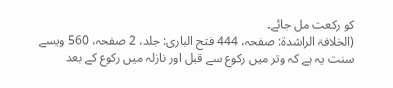کو رکعت مل جائے۔
(الخلافۃ الراشدۃ: صفحہ، 444 فتح الباری: جلد، 2 صفحہ، 560 ویسے سنت یہ ہے کہ وتر میں رکوع سے قبل اور نازلہ میں رکوع کے بعد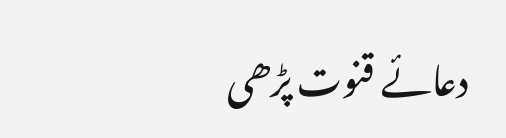دعائے قنوت پڑھی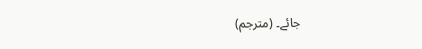جائے۔ (مترجم)